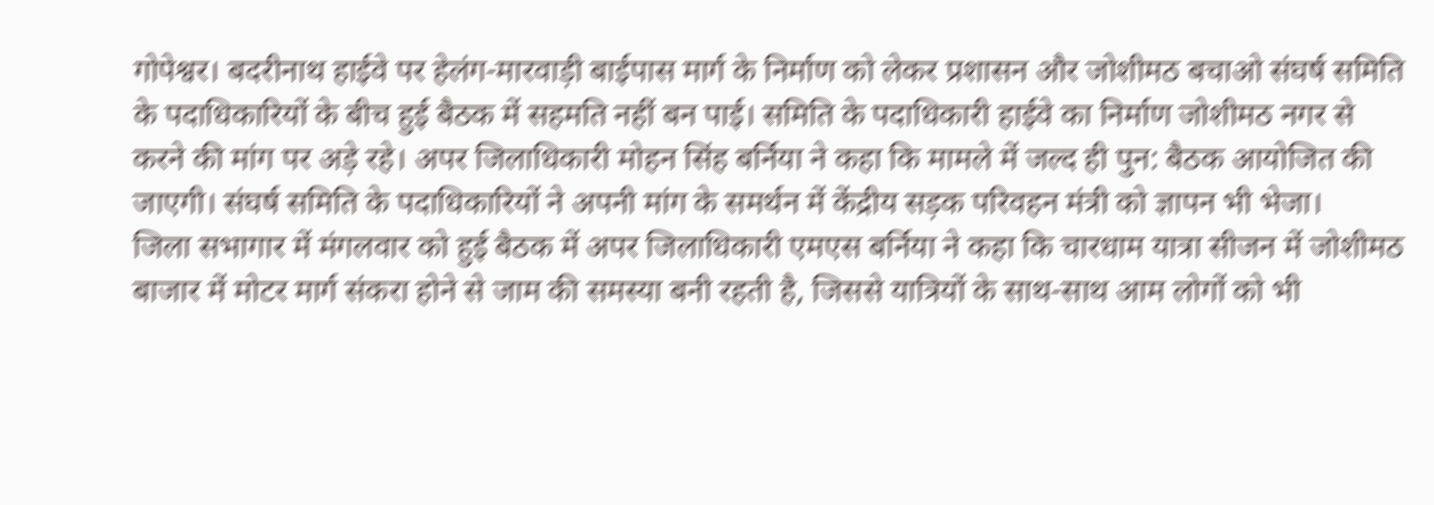गोपेश्वर। बदरीनाथ हाईवे पर हेलंग-मारवाड़ी बाईपास मार्ग के निर्माण को लेकर प्रशासन और जोशीमठ बचाओ संघर्ष समिति के पदाधिकारियों के बीच हुई बैठक में सहमति नहीं बन पाई। समिति के पदाधिकारी हाईवे का निर्माण जोशीमठ नगर से करने की मांग पर अड़े रहे। अपर जिलाधिकारी मोहन सिंह बर्निया ने कहा कि मामले में जल्द ही पुन: बैठक आयोजित की जाएगी। संघर्ष समिति के पदाधिकारियों ने अपनी मांग के समर्थन में केंद्रीय सड़क परिवहन मंत्री को ज्ञापन भी भेजा।
जिला सभागार में मंगलवार को हुई बैठक में अपर जिलाधिकारी एमएस बर्निया ने कहा कि चारधाम यात्रा सीजन में जोशीमठ बाजार में मोटर मार्ग संकरा होने से जाम की समस्या बनी रहती है, जिससे यात्रियों के साथ-साथ आम लोगों को भी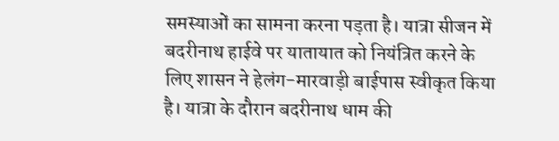समस्याओं का सामना करना पड़ता है। यात्रा सीजन में बदरीनाथ हाईवे पर यातायात को नियंत्रित करने के लिए शासन ने हेलंग-मारवाड़ी बाईपास स्वीकृत किया है। यात्रा के दौरान बदरीनाथ धाम की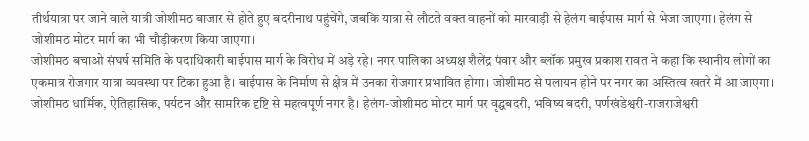तीर्थयात्रा पर जाने वाले यात्री जोशीमठ बाजार से होते हुए बदरीनाथ पहुंचेंगे, जबकि यात्रा से लौटते वक्त वाहनों को मारवाड़ी से हेलंग बाईपास मार्ग से भेजा जाएगा। हेलंग से जोशीमठ मोटर मार्ग का भी चौड़ीकरण किया जाएगा।
जोशीमठ बचाओ संघर्ष समिति के पदाधिकारी बाईपास मार्ग के विरोध में अड़े रहे। नगर पालिका अध्यक्ष शैलेंद्र पंवार और ब्लॉक प्रमुख प्रकाश रावत ने कहा कि स्थानीय लोगों का एकमात्र रोजगार यात्रा व्यवस्था पर टिका हुआ है। बाईपास के निर्माण से क्षेत्र में उनका रोजगार प्रभावित होगा। जोशीमठ से पलायन होने पर नगर का अस्तित्व खतरे में आ जाएगा। जोशीमठ धार्मिक, ऐतिहासिक, पर्यटन और सामरिक दृष्टि से महत्वपूर्ण नगर है। हेलंग-जोशीमठ मोटर मार्ग पर वृद्घबदरी, भविष्य बदरी, पर्णखंडेश्वरी-राजराजेश्वरी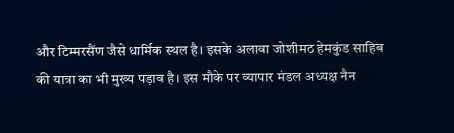और टिम्मरसैंण जैसे धार्मिक स्थल है। इसके अलावा जोशीमठ हेमकुंड साहिब की यात्रा का भी मुख्य पड़ाव है। इस मौके पर व्यापार मंडल अध्यक्ष नैन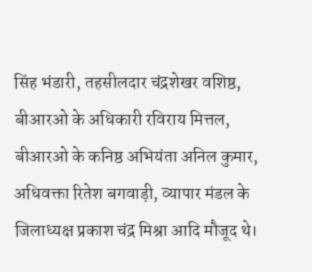सिंह भंडारी, तहसीलदार चंद्रशेखर वशिष्ठ, बीआरओ के अधिकारी रविराय मित्तल, बीआरओ के कनिष्ठ अभियंता अनिल कुमार, अधिवक्ता रितेश बगवाड़ी, व्यापार मंडल के जिलाध्यक्ष प्रकाश चंद्र मिश्रा आदि मौजूद थे।